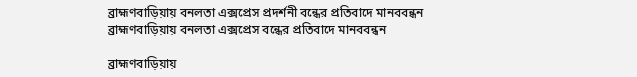ব্রাহ্মণবাড়িয়ায় বনলতা এক্সপ্রেস প্রদর্শনী বন্ধের প্রতিবাদে মানববন্ধন
ব্রাহ্মণবাড়িয়ায় বনলতা এক্সপ্রেস বন্ধের প্রতিবাদে মানববন্ধন

ব্রাহ্মণবাড়িয়ায়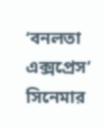‘বনলতা এক্সপ্রেস’ সিনেমার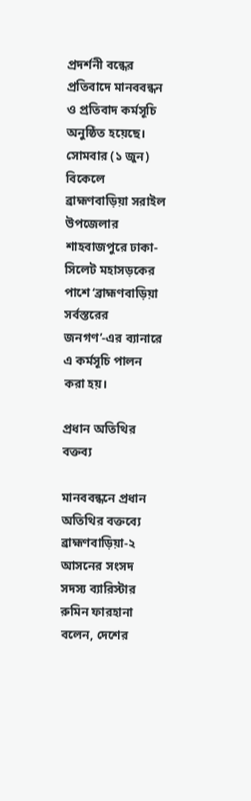প্রদর্শনী বন্ধের প্রতিবাদে মানববন্ধন ও প্রতিবাদ কর্মসূচি অনুষ্ঠিত হয়েছে। সোমবার (১ জুন) বিকেলে ব্রাহ্মণবাড়িয়া সরাইল উপজেলার শাহবাজপুরে ঢাকা-সিলেট মহাসড়কের পাশে ‘ব্রাহ্মণবাড়িয়া সর্বস্তরের জনগণ’-এর ব্যানারে এ কর্মসূচি পালন করা হয়।

প্রধান অতিথির বক্তব্য

মানববন্ধনে প্রধান অতিথির বক্তব্যে ব্রাহ্মণবাড়িয়া-২ আসনের সংসদ সদস্য ব্যারিস্টার রুমিন ফারহানা বলেন, দেশের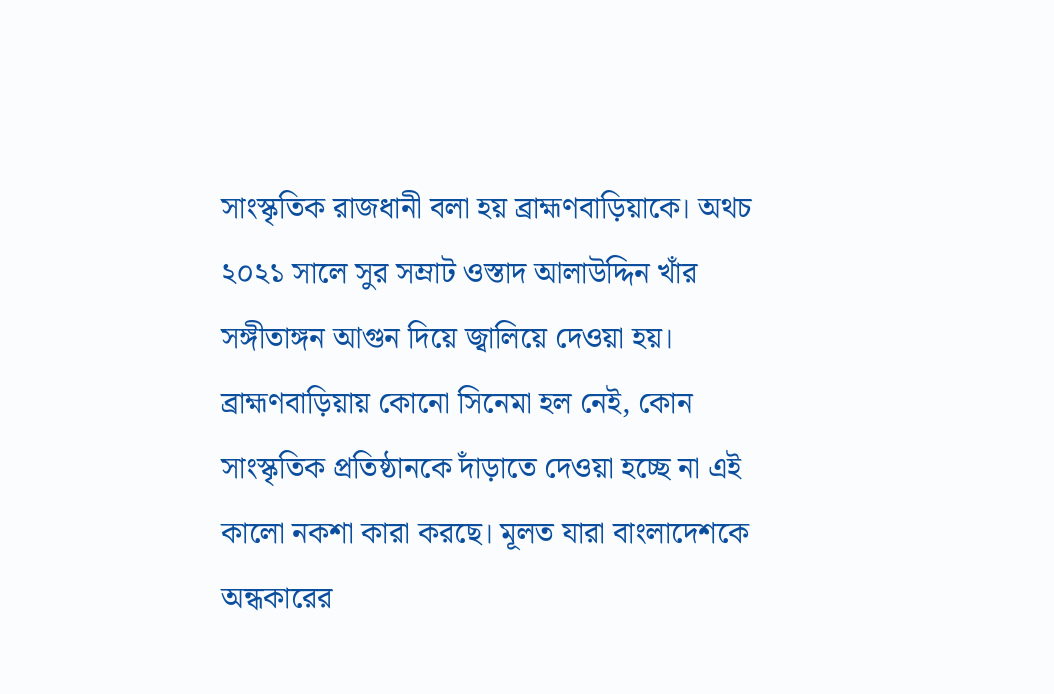সাংস্কৃতিক রাজধানী বলা হয় ব্রাহ্মণবাড়িয়াকে। অথচ ২০২১ সালে সুর সম্রাট ওস্তাদ আলাউদ্দিন খাঁর সঙ্গীতাঙ্গন আগুন দিয়ে জ্বালিয়ে দেওয়া হয়। ব্রাহ্মণবাড়িয়ায় কোনো সিনেমা হল নেই, কোন সাংস্কৃতিক প্রতিষ্ঠানকে দাঁড়াতে দেওয়া হচ্ছে না এই কালো নকশা কারা করছে। মূলত যারা বাংলাদেশকে অন্ধকারের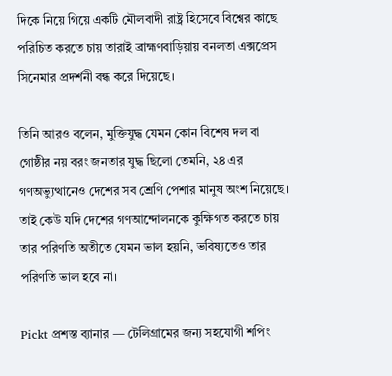দিকে নিয়ে গিয়ে একটি মৌলবাদী রাষ্ট্র হিসেবে বিশ্বের কাছে পরিচিত করতে চায় তারাই ব্রাহ্মণবাড়িয়ায় বনলতা এক্সপ্রেস সিনেমার প্রদর্শনী বন্ধ করে দিয়েছে।

তিনি আরও বলেন, মুক্তিযুদ্ধ যেমন কোন বিশেষ দল বা গোষ্ঠীর নয় বরং জনতার যুদ্ধ ছিলো তেমনি, ২৪ এর গণঅভ্যুত্থানেও দেশের সব শ্রেণি পেশার মানুষ অংশ নিয়েছে। তাই কেউ যদি দেশের গণআন্দোলনকে কুক্ষিগত করতে চায় তার পরিণতি অতীতে যেমন ভাল হয়নি, ভবিষ্যতেও তার পরিণতি ভাল হবে না।

Pickt প্রশস্ত ব্যানার — টেলিগ্রামের জন্য সহযোগী শপিং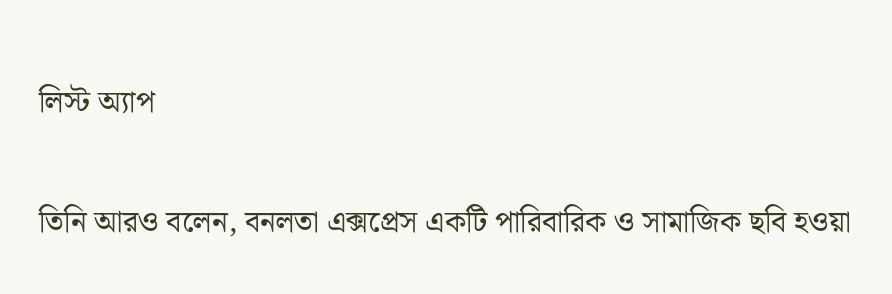লিস্ট অ্যাপ

তিনি আরও বলেন, বনলতা এক্সপ্রেস একটি পারিবারিক ও সামাজিক ছবি হওয়া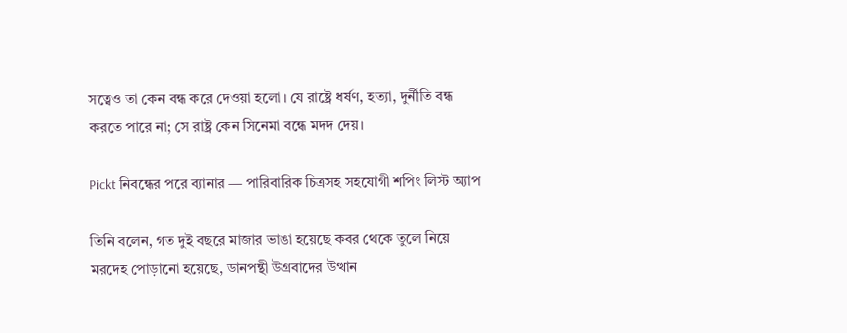সত্বেও তা কেন বন্ধ করে দেওয়া হলো। যে রাষ্ট্রে ধর্ষণ, হত্যা, দুর্নীতি বন্ধ করতে পারে না; সে রাষ্ট্র কেন সিনেমা বন্ধে মদদ দেয়।

Pickt নিবন্ধের পরে ব্যানার — পারিবারিক চিত্রসহ সহযোগী শপিং লিস্ট অ্যাপ

তিনি বলেন, গত দুই বছরে মাজার ভাঙা হয়েছে কবর থেকে তুলে নিয়ে মরদেহ পোড়ানো হয়েছে, ডানপন্থী উগ্রবাদের উত্থান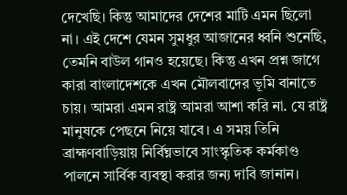দেখেছি। কিন্তু আমাদের দেশের মাটি এমন ছিলো না। এই দেশে যেমন সুমধুর আজানের ধ্বনি শুনেছি, তেমনি বাউল গানও হয়েছে। কিন্তু এখন প্রশ্ন জাগে কারা বাংলাদেশকে এখন মৌলবাদের ভূমি বানাতে চায়। আমরা এমন রাষ্ট্র আমরা আশা করি না. যে রাষ্ট্র মানুষকে পেছনে নিয়ে যাবে। এ সময় তিনি ব্রাহ্মণবাড়িয়ায় নির্বিঘ্নভাবে সাংস্কৃতিক কর্মকাণ্ড পালনে সার্বিক ব্যবস্থা করার জন্য দাবি জানান।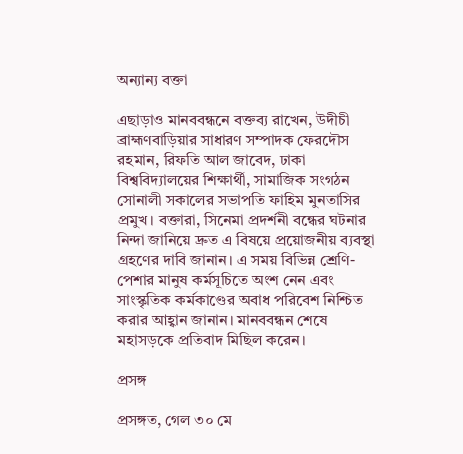অন্যান্য বক্তা

এছাড়াও মানববন্ধনে বক্তব্য রাখেন, উদীচী ব্রাহ্মণবাড়িয়ার সাধারণ সম্পাদক ফেরদৌস রহমান, রিফতি আল জাবেদ, ঢাকা বিশ্ববিদ্যালয়ের শিক্ষার্থী, সামাজিক সংগঠন সোনালী সকালের সভাপতি ফাহিম মুনতাসির প্রমুখ। বক্তারা, সিনেমা প্রদর্শনী বন্ধের ঘটনার নিন্দা জানিয়ে দ্রুত এ বিষয়ে প্রয়োজনীয় ব্যবস্থা গ্রহণের দাবি জানান। এ সময় বিভিন্ন শ্রেণি-পেশার মানুষ কর্মসূচিতে অংশ নেন এবং সাংস্কৃতিক কর্মকাণ্ডের অবাধ পরিবেশ নিশ্চিত করার আহ্বান জানান। মানববন্ধন শেষে মহাসড়কে প্রতিবাদ মিছিল করেন।

প্রসঙ্গ

প্রসঙ্গত, গেল ৩০ মে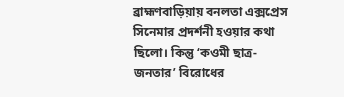ব্রাহ্মণবাড়িয়ায় বনলতা এক্সপ্রেস সিনেমার প্রদর্শনী হওয়ার কথা ছিলো। কিন্তু ‘কওমী ছাত্র-জনতার’ বিরোধের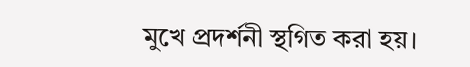মুখে প্রদর্শনী স্থগিত করা হয়।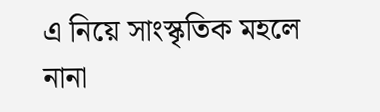এ নিয়ে সাংস্কৃতিক মহলে নানা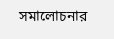সমালোচনার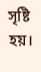সৃষ্টি হয়।